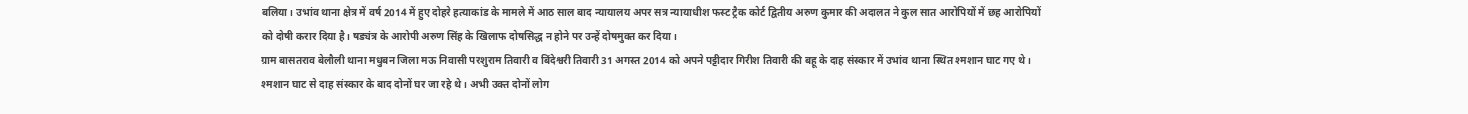बलिया। उभांव थाना क्षेत्र में वर्ष 2014 में हुए दोहरे हत्याकांड के मामले में आठ साल बाद न्यायालय अपर सत्र न्यायाधीश फस्ट ट्रैक कोर्ट द्वितीय अरुण कुमार की अदालत ने कुल सात आरोपियों में छह आरोपियों को दोषी करार दिया है। षड्यंत्र के आरोपी अरुण सिंह के खिलाफ दोषसिद्ध न होने पर उन्हें दोषमुक्त कर दिया।
ग्राम बासतराव बेलौली थाना मधुबन जिला मऊ निवासी परशुराम तिवारी व बिंदेश्वरी तिवारी 31 अगस्त 2014 को अपने पट्टीदार गिरीश तिवारी की बहू के दाह संस्कार में उभांव थाना स्थित श्मशान घाट गए थे। श्मशान घाट से दाह संस्कार के बाद दोनों घर जा रहे थे। अभी उक्त दोनों लोग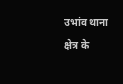उभांव थाना क्षेत्र के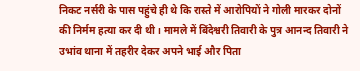निकट नर्सरी के पास पहुंचे ही थे कि रास्ते में आरोपियों ने गोली मारकर दोनों की निर्मम हत्या कर दी थी। मामले में बिंदेश्वरी तिवारी के पुत्र आनन्द तिवारी ने उभांव थाना में तहरीर देकर अपने भाई और पिता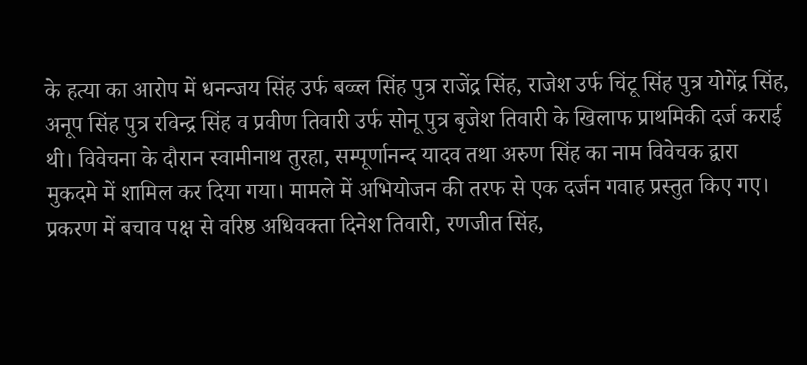के हत्या का आरोप में धनन्जय सिंह उर्फ बव्व्ल सिंह पुत्र राजेंद्र सिंह, राजेश उर्फ चिंटू सिंह पुत्र योगेंद्र सिंह, अनूप सिंह पुत्र रविन्द्र सिंह व प्रवीण तिवारी उर्फ सोनू पुत्र बृजेश तिवारी के खिलाफ प्राथमिकी दर्ज कराई थी। विवेचना के दौरान स्वामीनाथ तुरहा, सम्पूर्णानन्द यादव तथा अरुण सिंह का नाम विवेचक द्वारा मुकदमे में शामिल कर दिया गया। मामले में अभियोजन की तरफ से एक दर्जन गवाह प्रस्तुत किए गए। प्रकरण में बचाव पक्ष से वरिष्ठ अधिवक्ता दिनेश तिवारी, रणजीत सिंह,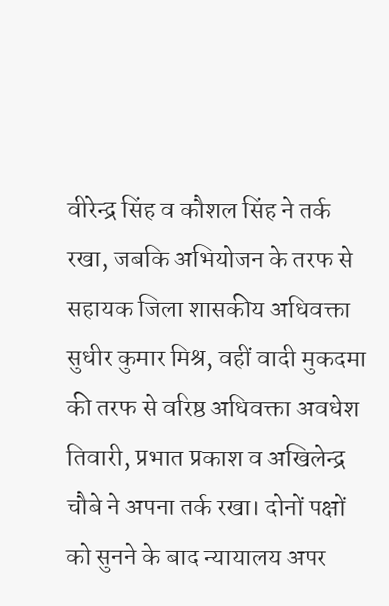वीरेन्द्र सिंह व कौशल सिंह ने तर्क रखा, जबकि अभियोजन के तरफ से सहायक जिला शासकीय अधिवक्ता सुधीर कुमार मिश्र, वहीं वादी मुकदमा की तरफ से वरिष्ठ अधिवक्ता अवधेश तिवारी, प्रभात प्रकाश व अखिलेन्द्र चौबे ने अपना तर्क रखा। दोनों पक्षों को सुनने के बाद न्यायालय अपर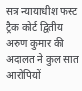सत्र न्यायाधीश फस्ट ट्रैक कोर्ट द्वितीय अरुण कुमार की अदालत ने कुल सात आरोपियों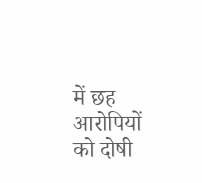में छह आरोपियों को दोषी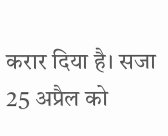करार दिया है। सजा 25 अप्रैल को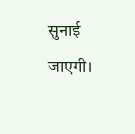सुनाई जाएगी।